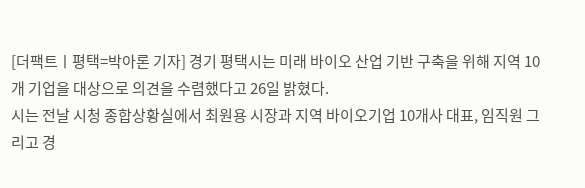[더팩트ㅣ평택=박아론 기자] 경기 평택시는 미래 바이오 산업 기반 구축을 위해 지역 10개 기업을 대상으로 의견을 수렴했다고 26일 밝혔다.
시는 전날 시청 종합상황실에서 최원용 시장과 지역 바이오기업 10개사 대표, 임직원 그리고 경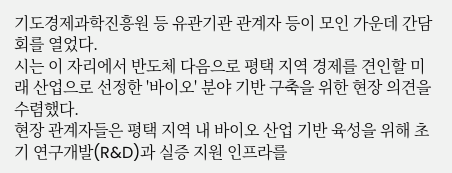기도경제과학진흥원 등 유관기관 관계자 등이 모인 가운데 간담회를 열었다.
시는 이 자리에서 반도체 다음으로 평택 지역 경제를 견인할 미래 산업으로 선정한 '바이오' 분야 기반 구축을 위한 현장 의견을 수렴했다.
현장 관계자들은 평택 지역 내 바이오 산업 기반 육성을 위해 초기 연구개발(R&D)과 실증 지원 인프라를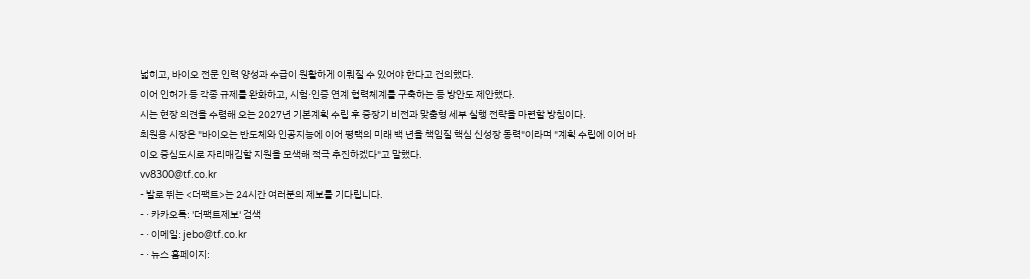넓히고, 바이오 전문 인력 양성과 수급이 원활하게 이뤄질 수 있어야 한다고 건의했다.
이어 인허가 등 각종 규제를 완화하고, 시험·인증 연계 협력체계를 구축하는 등 방안도 제안했다.
시는 현장 의견을 수렴해 오는 2027년 기본계획 수립 후 중장기 비전과 맞춤형 세부 실행 전략을 마련할 방침이다.
최원용 시장은 "바이오는 반도체와 인공지능에 이어 평택의 미래 백 년을 책임질 핵심 신성장 동력"이라며 "계획 수립에 이어 바이오 중심도시로 자리매김할 지원을 모색해 적극 추진하겠다"고 말했다.
vv8300@tf.co.kr
- 발로 뛰는 <더팩트>는 24시간 여러분의 제보를 기다립니다.
- · 카카오톡: '더팩트제보' 검색
- · 이메일: jebo@tf.co.kr
- · 뉴스 홈페이지: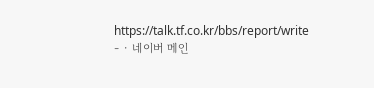https://talk.tf.co.kr/bbs/report/write
- · 네이버 메인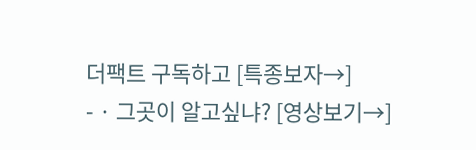더팩트 구독하고 [특종보자→]
- · 그곳이 알고싶냐? [영상보기→]